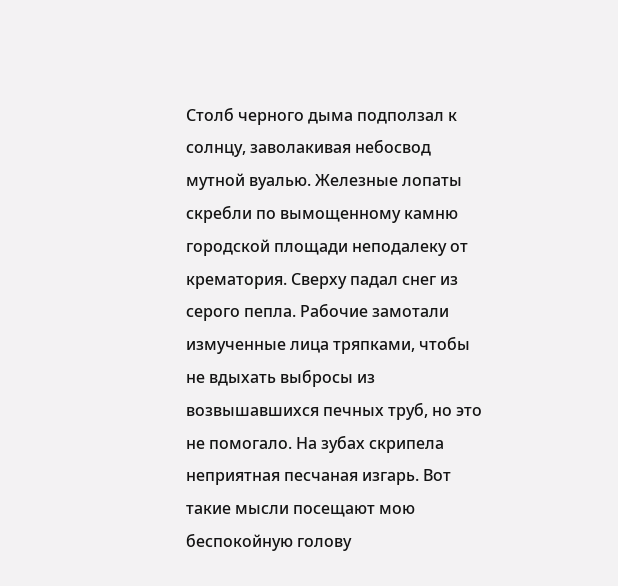Столб черного дыма подползал к солнцу, заволакивая небосвод мутной вуалью. Железные лопаты скребли по вымощенному камню городской площади неподалеку от крематория. Сверху падал снег из серого пепла. Рабочие замотали измученные лица тряпками, чтобы не вдыхать выбросы из возвышавшихся печных труб, но это не помогало. На зубах скрипела неприятная песчаная изгарь. Вот такие мысли посещают мою беспокойную голову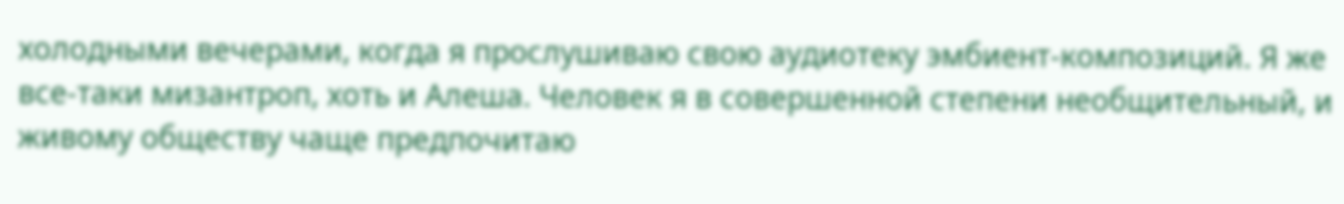холодными вечерами, когда я прослушиваю свою аудиотеку эмбиент-композиций. Я же все-таки мизантроп, хоть и Алеша. Человек я в совершенной степени необщительный, и живому обществу чаще предпочитаю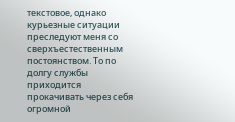текстовое, однако курьезные ситуации преследуют меня со сверхъестественным постоянством. То по долгу службы приходится прокачивать через себя огромной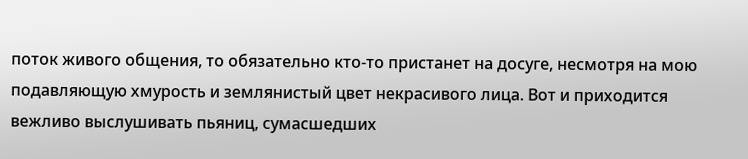поток живого общения, то обязательно кто-то пристанет на досуге, несмотря на мою подавляющую хмурость и землянистый цвет некрасивого лица. Вот и приходится вежливо выслушивать пьяниц, сумасшедших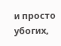и просто убогих,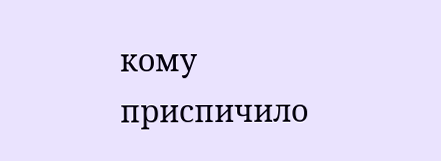кому приспичило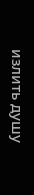излить душу